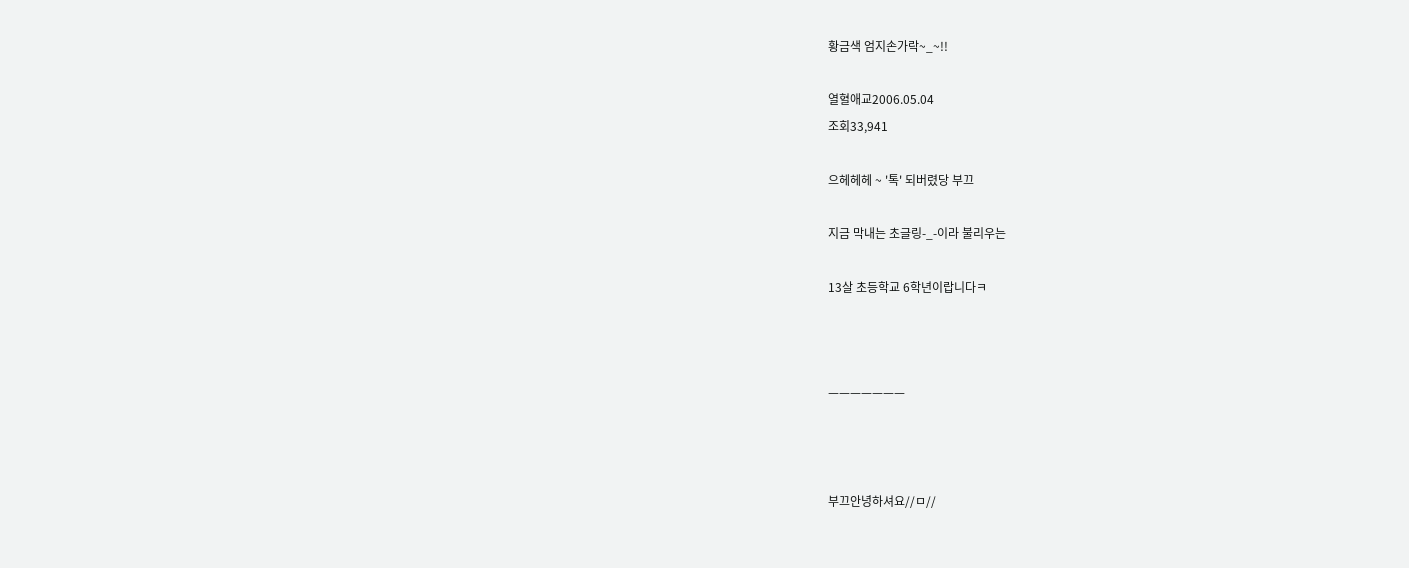황금색 엄지손가락~_~!!

열혈애교2006.05.04
조회33,941

으헤헤헤 ~ '톡' 되버렸당 부끄

지금 막내는 초글링-_-이라 불리우는

13살 초등학교 6학년이랍니다ㅋ



ㅡㅡㅡㅡㅡㅡㅡ



부끄안녕하셔요//ㅁ//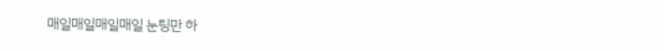매일매일매일매일 눈팅만 하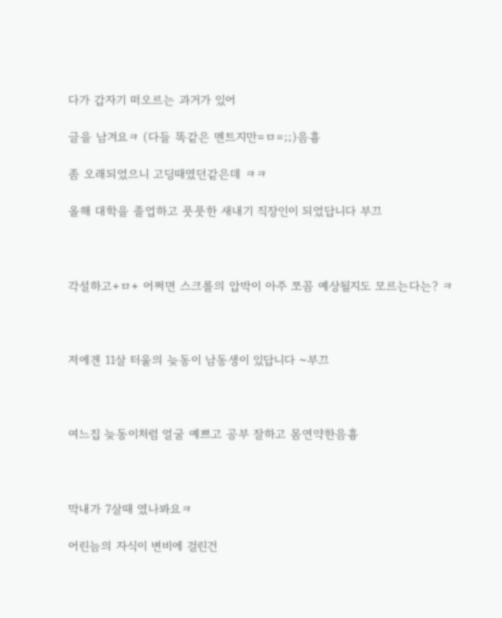다가 갑자기 떠오르는 과거가 있어

글을 남겨요ㅋ (다들 똑같은 멘트지만=ㅁ=;;)음흉

좀 오래되었으니 고딩때였던같은데 ㅋㅋ

올해 대학을 졸업하고 풋풋한 새내기 직장인이 되었답니다 부끄



각설하고+ㅁ+ 어쩌면 스크롤의 압박이 아주 쪼꼼 예상될지도 모르는다는? ㅋ



저에겐 11살 터울의 늦동이 남동생이 있답니다 ~부끄



여느집 늦동이처럼 얼굴 예쁘고 공부 잘하고 몸연약한음흉



막내가 7살때 였나봐요ㅋ

어린늠의 자식이 변비에 걸린건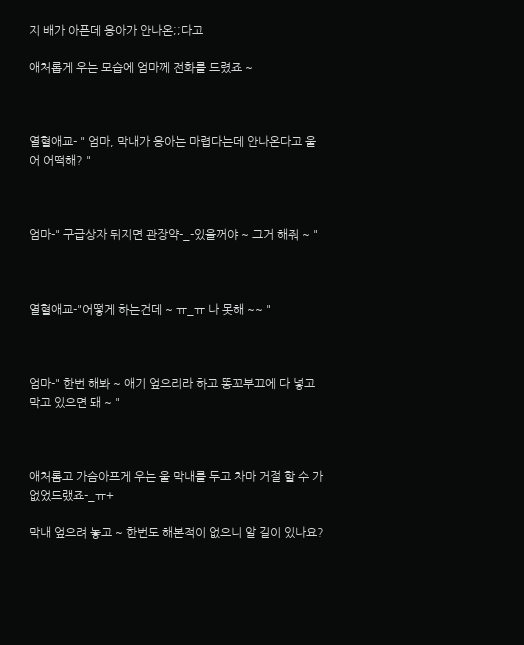지 배가 아픈데 응아가 안나온;;다고

애처롭게 우는 모습에 엄마께 전화를 드렸죠 ~



열혈애교- " 엄마, 막내가 응아는 마렵다는데 안나온다고 울어 어떡해? "



엄마-" 구급상자 뒤지면 관장약-_-있을꺼야 ~ 그거 해줘 ~ "



열혈애교-"어떻게 하는건데 ~ ㅠ_ㅠ 나 못해 ~~ "



엄마-" 한번 해봐 ~ 애기 엎으리라 하고 똥꼬부끄에 다 넣고 막고 있으면 돼 ~ "



애처롬고 가슴아프게 우는 울 막내를 두고 차마 거절 할 수 가 없었드랬죠-_ㅠ+

막내 엎으려 놓고 ~ 한번도 해본적이 없으니 알 길이 있나요?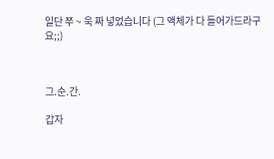일단 쭈 ~ 욱 짜 넣었습니다 (그 액체가 다 들어가드라구요;;)



그.순.간.

갑자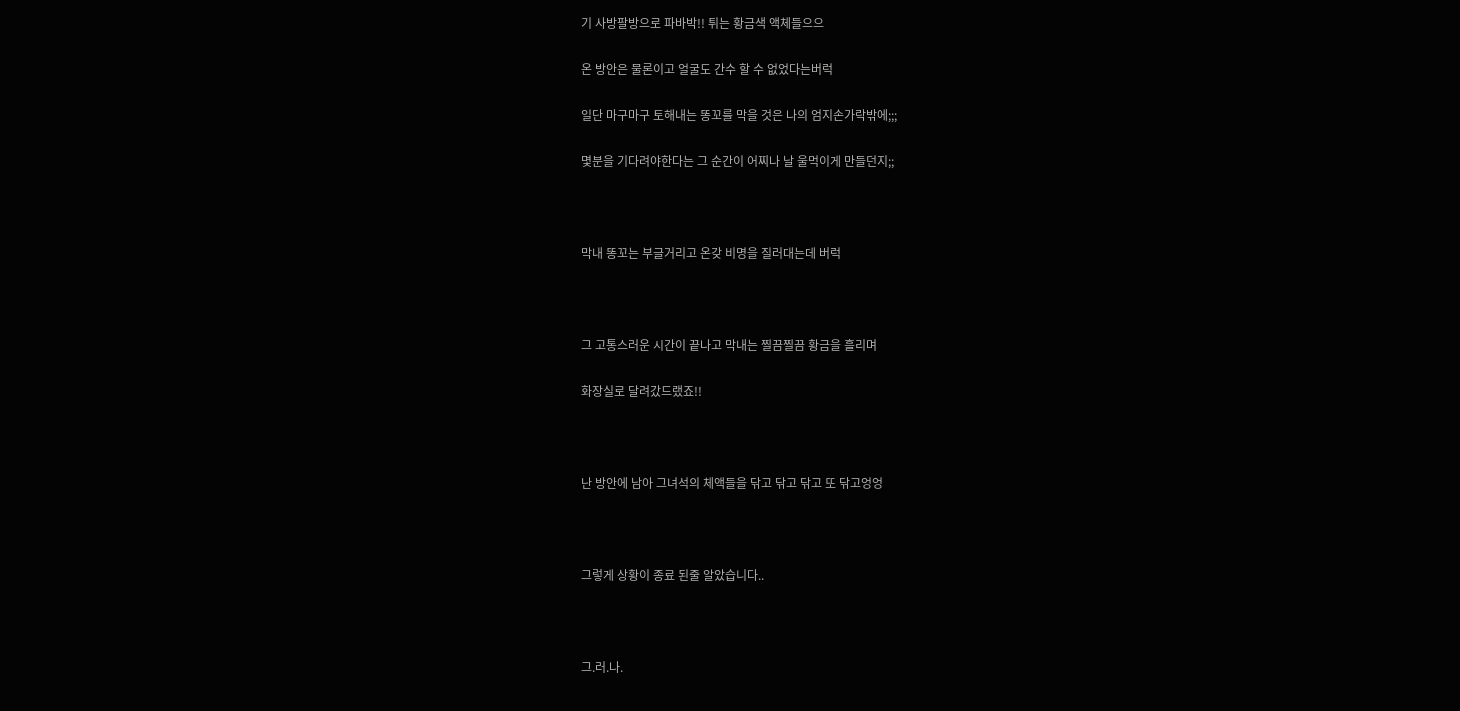기 사방팔방으로 파바박!! 튀는 황금색 액체들으으

온 방안은 물론이고 얼굴도 간수 할 수 없었다는버럭

일단 마구마구 토해내는 똥꼬를 막을 것은 나의 엄지손가락밖에;;;

몇분을 기다려야한다는 그 순간이 어찌나 날 울먹이게 만들던지;;



막내 똥꼬는 부글거리고 온갖 비명을 질러대는데 버럭



그 고통스러운 시간이 끝나고 막내는 찔끔찔끔 황금을 흘리며

화장실로 달려갔드랬죠!!



난 방안에 남아 그녀석의 체액들을 닦고 닦고 닦고 또 닦고엉엉



그렇게 상황이 종료 된줄 알았습니다..



그.러.나.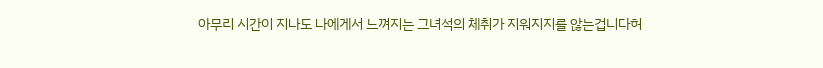아무리 시간이 지나도 나에게서 느껴지는 그녀석의 체취가 지워지지를 않는겁니다허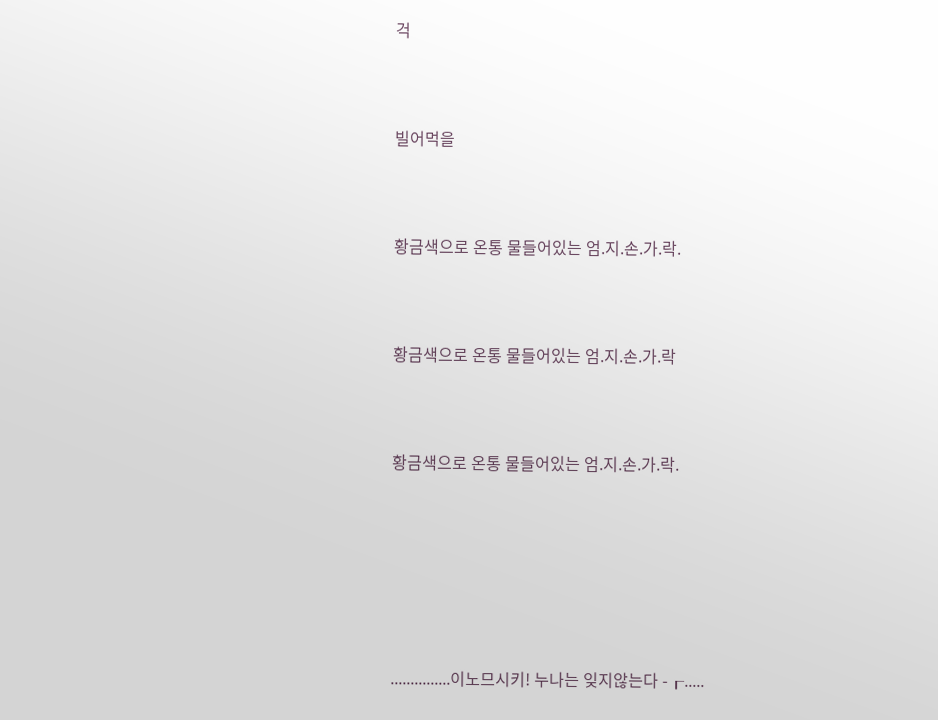걱



빌어먹을



황금색으로 온통 물들어있는 엄.지.손.가.락.



황금색으로 온통 물들어있는 엄.지.손.가.락



황금색으로 온통 물들어있는 엄.지.손.가.락.







...............이노므시키! 누나는 잊지않는다 -┎.....